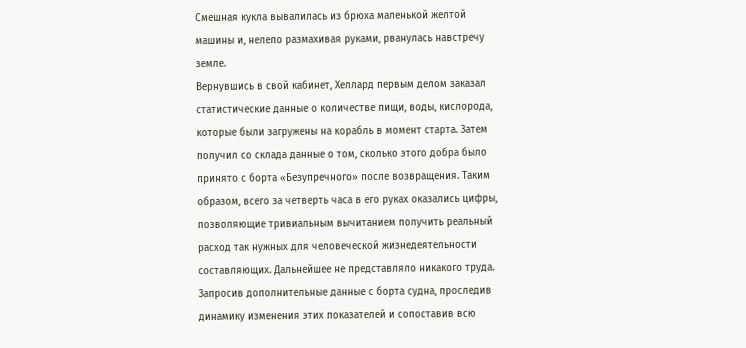Смешная кукла вывалилась из брюха маленькой желтой машины и, нелепо размахивая руками, рванулась навстречу земле.
Вернувшись в свой кабинет, Хеллард первым делом заказал статистические данные о количестве пищи, воды, кислорода, которые были загружены на корабль в момент старта. Затем получил со склада данные о том, сколько этого добра было принято с борта «Безупречного» после возвращения. Таким образом, всего за четверть часа в его руках оказались цифры, позволяющие тривиальным вычитанием получить реальный расход так нужных для человеческой жизнедеятельности составляющих. Дальнейшее не представляло никакого труда. Запросив дополнительные данные с борта судна, проследив динамику изменения этих показателей и сопоставив всю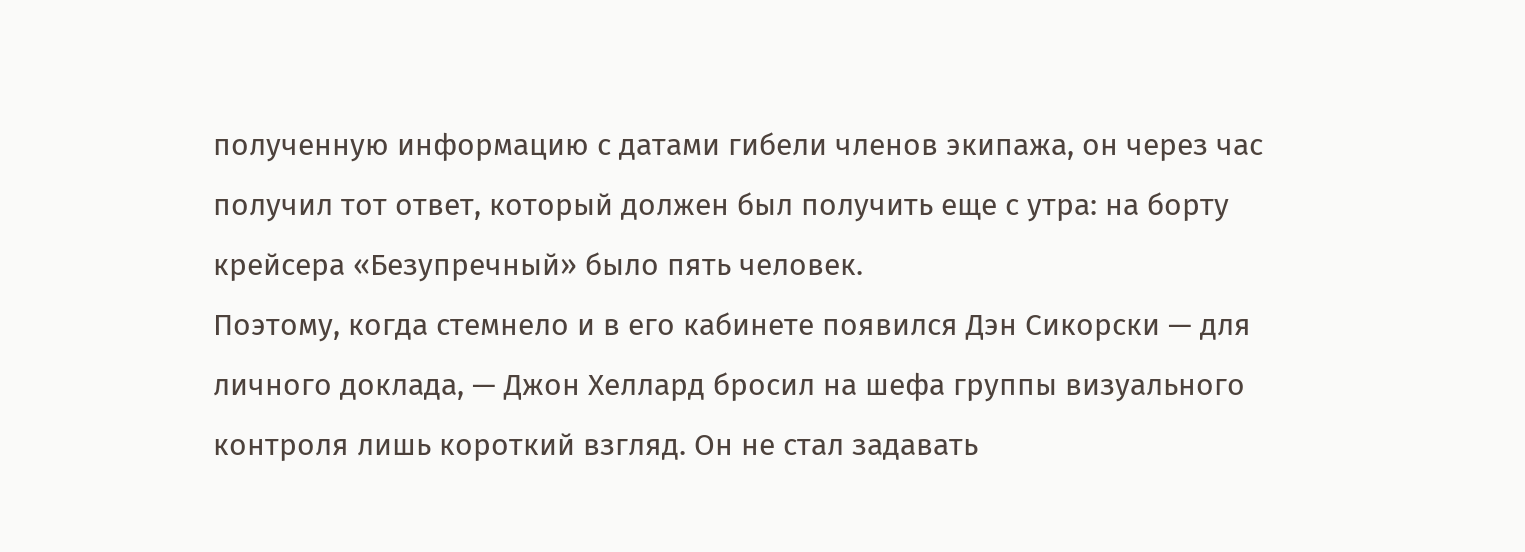полученную информацию с датами гибели членов экипажа, он через час получил тот ответ, который должен был получить еще с утра: на борту крейсера «Безупречный» было пять человек.
Поэтому, когда стемнело и в его кабинете появился Дэн Сикорски — для личного доклада, — Джон Хеллард бросил на шефа группы визуального контроля лишь короткий взгляд. Он не стал задавать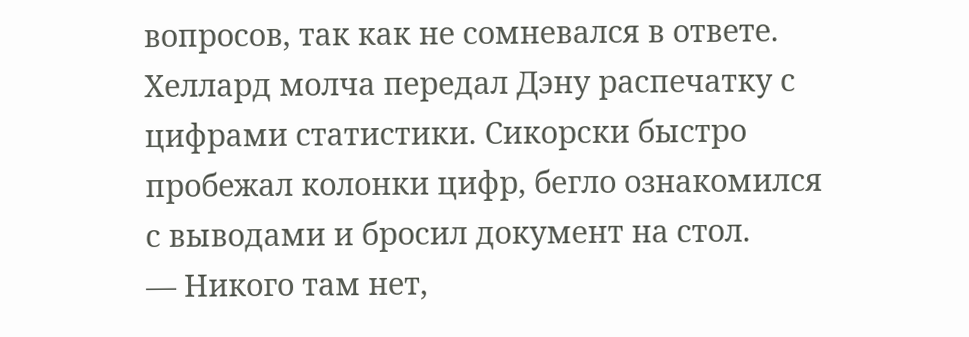вопросов, так как не сомневался в ответе.
Хеллард молча передал Дэну распечатку с цифрами статистики. Сикорски быстро пробежал колонки цифр, бегло ознакомился с выводами и бросил документ на стол.
— Никого там нет,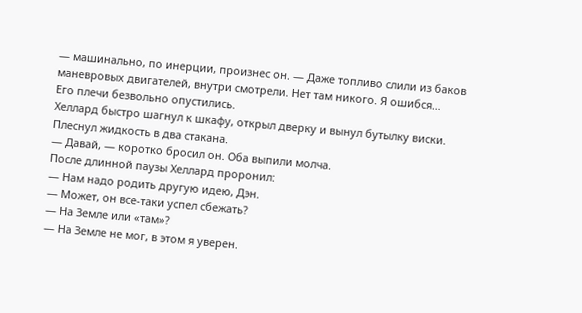— машинально, по инерции, произнес он. — Даже топливо слили из баков маневровых двигателей, внутри смотрели. Нет там никого. Я ошибся…
Его плечи безвольно опустились.
Хеллард быстро шагнул к шкафу, открыл дверку и вынул бутылку виски. Плеснул жидкость в два стакана.
— Давай, — коротко бросил он. Оба выпили молча.
После длинной паузы Хеллард проронил:
— Нам надо родить другую идею, Дэн.
— Может, он все-таки успел сбежать?
— На Земле или «там»?
— На Земле не мог, в этом я уверен.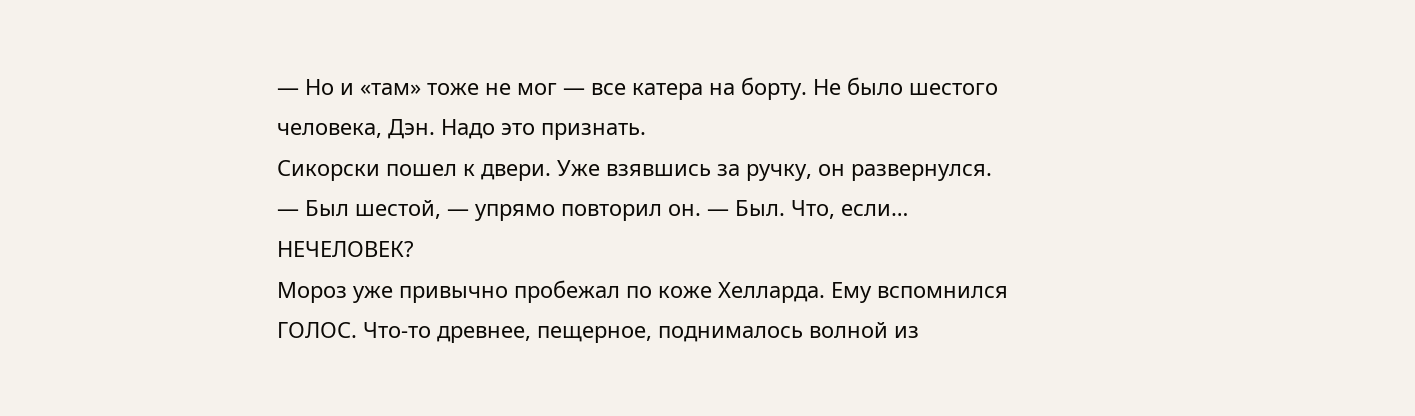— Но и «там» тоже не мог — все катера на борту. Не было шестого человека, Дэн. Надо это признать.
Сикорски пошел к двери. Уже взявшись за ручку, он развернулся.
— Был шестой, — упрямо повторил он. — Был. Что, если… НЕЧЕЛОВЕК?
Мороз уже привычно пробежал по коже Хелларда. Ему вспомнился ГОЛОС. Что-то древнее, пещерное, поднималось волной из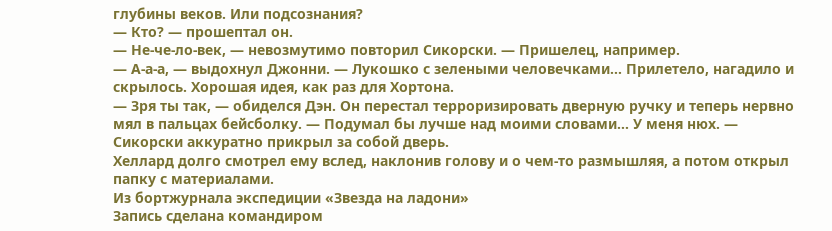глубины веков. Или подсознания?
— Кто? — прошептал он.
— Не-че-ло-век, — невозмутимо повторил Сикорски. — Пришелец, например.
— А-а-а, — выдохнул Джонни. — Лукошко с зелеными человечками… Прилетело, нагадило и скрылось. Хорошая идея, как раз для Хортона.
— Зря ты так, — обиделся Дэн. Он перестал терроризировать дверную ручку и теперь нервно мял в пальцах бейсболку. — Подумал бы лучше над моими словами… У меня нюх. — Сикорски аккуратно прикрыл за собой дверь.
Хеллард долго смотрел ему вслед, наклонив голову и о чем-то размышляя, а потом открыл папку с материалами.
Из бортжурнала экспедиции «Звезда на ладони»
Запись сделана командиром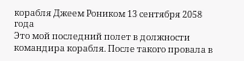корабля Джеем Роником 13 сентября 2058 года
Это мой последний полет в должности командира корабля. После такого провала в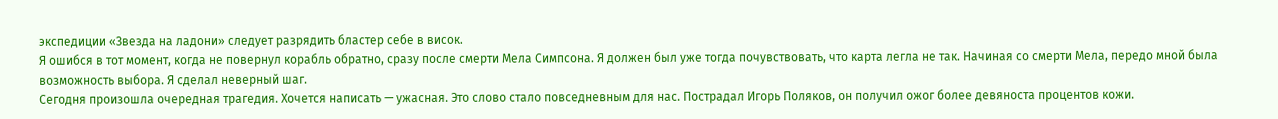экспедиции «Звезда на ладони» следует разрядить бластер себе в висок.
Я ошибся в тот момент, когда не повернул корабль обратно, сразу после смерти Мела Симпсона. Я должен был уже тогда почувствовать, что карта легла не так. Начиная со смерти Мела, передо мной была возможность выбора. Я сделал неверный шаг.
Сегодня произошла очередная трагедия. Хочется написать — ужасная. Это слово стало повседневным для нас. Пострадал Игорь Поляков, он получил ожог более девяноста процентов кожи.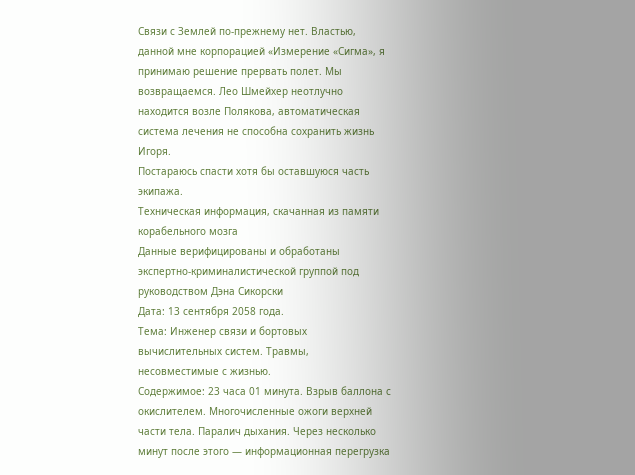Связи с Землей по-прежнему нет. Властью, данной мне корпорацией «Измерение «Сигма», я принимаю решение прервать полет. Мы возвращаемся. Лео Шмейхер неотлучно находится возле Полякова, автоматическая система лечения не способна сохранить жизнь Игоря.
Постараюсь спасти хотя бы оставшуюся часть экипажа.
Техническая информация, скачанная из памяти корабельного мозга
Данные верифицированы и обработаны экспертно-криминалистической группой под руководством Дэна Сикорски
Дата: 13 сентября 2058 года.
Тема: Инженер связи и бортовых вычислительных систем. Травмы, несовместимые с жизнью.
Содержимое: 23 часа 01 минута. Взрыв баллона с окислителем. Многочисленные ожоги верхней части тела. Паралич дыхания. Через несколько минут после этого — информационная перегрузка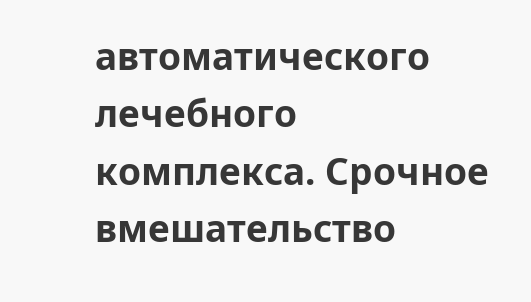автоматического лечебного комплекса. Срочное вмешательство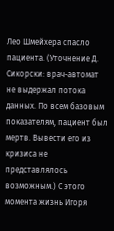Лео Шмейхера спасло пациента. (Уточнение Д. Сикорски: врач-автомат не выдержал потока данных. По всем базовым показателям, пациент был мертв. Вывести его из кризиса не представлялось возможным.) С этого момента жизнь Игоря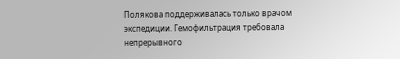Полякова поддерживалась только врачом экспедиции. Гемофильтрация требовала непрерывного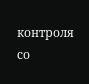контроля со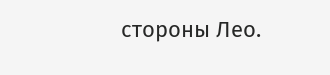стороны Лео.